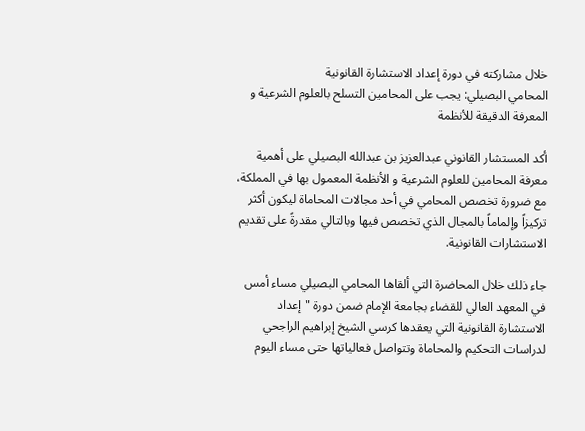خلال مشاركته في دورة إعداد الاستشارة القانونية
المحامي البصيلي: يجب على المحامين التسلح بالعلوم الشرعية و المعرفة الدقيقة للأنظمة

أكد المستشار القانوني عبدالعزيز بن عبدالله البصيلي على أهمية معرفة المحامين للعلوم الشرعية و الأنظمة المعمول بها في المملكة، مع ضرورة تخصص المحامي في أحد مجالات المحاماة ليكون أكثر تركيزاً وإلماماً بالمجال الذي تخصص فيها وبالتالي مقدرةً على تقديم الاستشارات القانونية.

جاء ذلك خلال المحاضرة التي ألقاها المحامي البصيلي مساء أمس في المعهد العالي للقضاء بجامعة الإمام ضمن دورة "إعداد الاستشارة القانونية التي يعقدها كرسي الشيخ إبراهيم الراجحي لدراسات التحكيم والمحاماة وتتواصل فعالياتها حتى مساء اليوم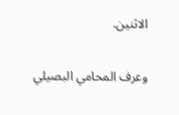الاثنين.

وعرف المحامي البصيلي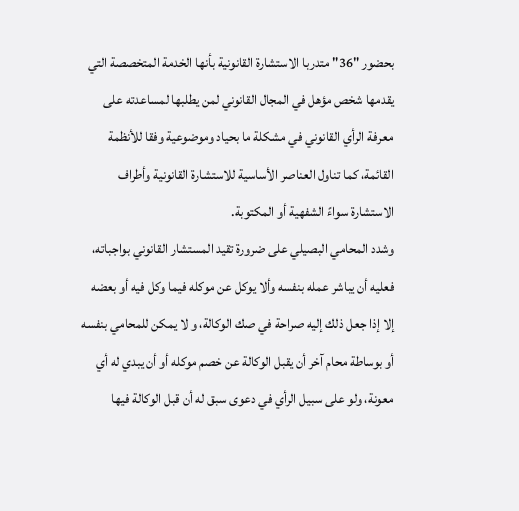بحضور "36" متدربا الاستشارة القانونية بأنها الخدمة المتخصصة التي يقدمها شخص مؤهل في المجال القانوني لمن يطلبها لمساعدته على معرفة الرأي القانوني في مشكلة ما بحياد وموضوعية وفقا للأنظمة القائمة، كما تناول العناصر الأساسية للاستشارة القانونية وأطراف الاستشارة سواءً الشفهية أو المكتوبة.
وشدد المحامي البصيلي على ضرورة تقيد المستشار القانوني بواجباته، فعليه أن يباشر عمله بنفسه وألا يوكل عن موكله فيما وكل فيه أو بعضه إلا إذا جعل ذلك إليه صراحة في صك الوكالة، و لا يمكن للمحامي بنفسه أو بوساطة محام آخر أن يقبل الوكالة عن خصم موكله أو أن يبدي له أي معونة، ولو على سبيل الرأي في دعوى سبق له أن قبل الوكالة فيها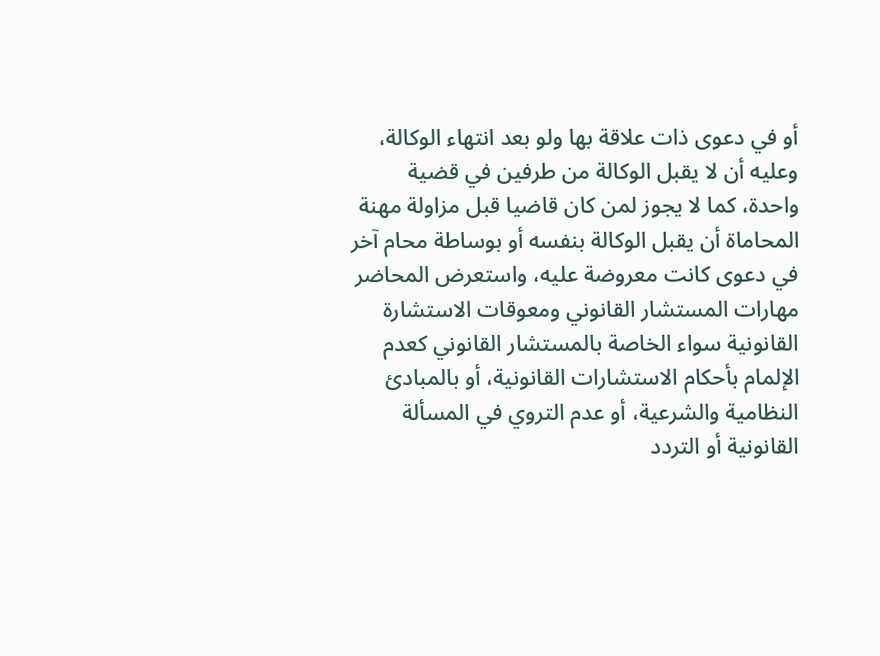أو في دعوى ذات علاقة بها ولو بعد انتهاء الوكالة، وعليه أن لا يقبل الوكالة من طرفين في قضية واحدة، كما لا يجوز لمن كان قاضيا قبل مزاولة مهنة المحاماة أن يقبل الوكالة بنفسه أو بوساطة محام آخر في دعوى كانت معروضة عليه، واستعرض المحاضر مهارات المستشار القانوني ومعوقات الاستشارة القانونية سواء الخاصة بالمستشار القانوني كعدم الإلمام بأحكام الاستشارات القانونية، أو بالمبادئ النظامية والشرعية، أو عدم التروي في المسألة القانونية أو التردد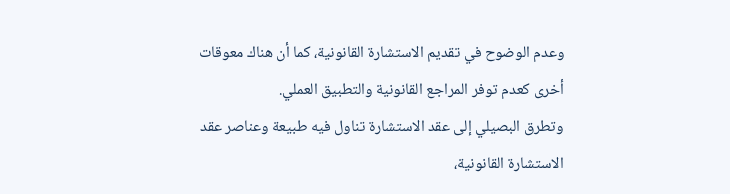وعدم الوضوح في تقديم الاستشارة القانونية، كما أن هناك معوقات أخرى كعدم توفر المراجع القانونية والتطبيق العملي.
وتطرق البصيلي إلى عقد الاستشارة تناول فيه طبيعة وعناصر عقد الاستشارة القانونية،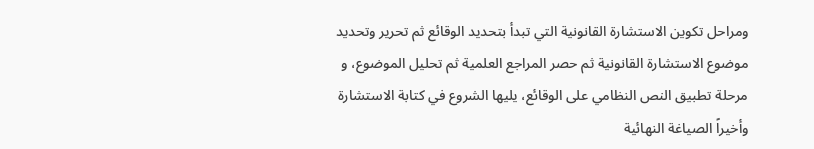ومراحل تكوين الاستشارة القانونية التي تبدأ بتحديد الوقائع ثم تحرير وتحديد موضوع الاستشارة القانونية ثم حصر المراجع العلمية ثم تحليل الموضوع، و مرحلة تطبيق النص النظامي على الوقائع، يليها الشروع في كتابة الاستشارة وأخيراً الصياغة النهائية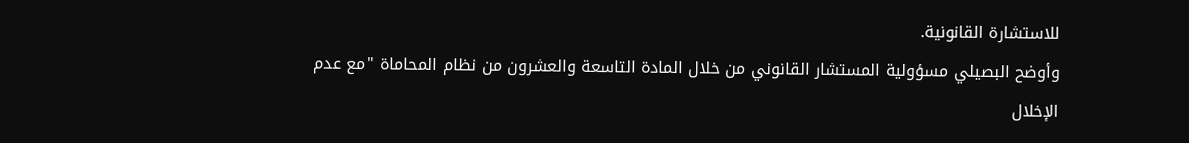للاستشارة القانونية.
وأوضح البصيلي مسؤولية المستشار القانوني من خلال المادة التاسعة والعشرون من نظام المحاماة "مع عدم الإخلال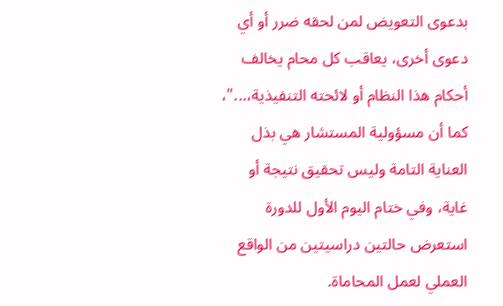بدعوى التعويض لمن لحقه ضرر أو أي دعوى أخرى، يعاقب كل محام يخالف أحكام هذا النظام أو لائحته التنفيذية،..."، كما أن مسؤولية المستشار هي بذل العناية التامة وليس تحقيق نتيجة أو غاية، وفي ختام اليوم الأول للدورة استعرض حالتين دراسيتين من الواقع العملي لعمل المحاماة.